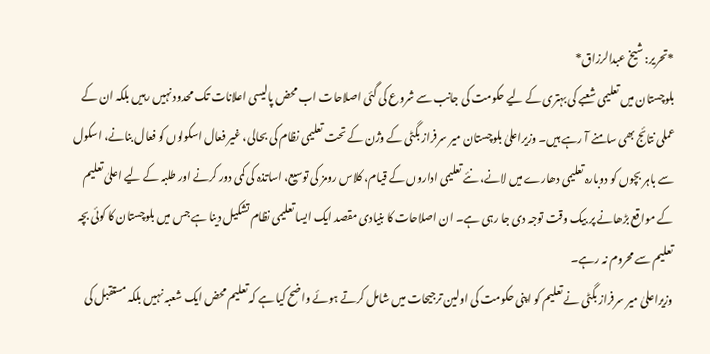*تحریر: شیخ عبدالرزاق*
بلوچستان میں تعلیمی شعبے کی بہتری کے لیے حکومت کی جانب سے شروع کی گئی اصلاحات اب محض پالیسی اعلانات تک محدود نہیں رہیں بلکہ ان کے عملی نتائج بھی سامنے آ رہے ہیں۔ وزیراعلیٰ بلوچستان میر سرفراز بگٹی کے وژن کے تحت تعلیمی نظام کی بحالی، غیر فعال اسکولوں کو فعال بنانے، اسکول سے باہر بچوں کو دوبارہ تعلیمی دھارے میں لانے، نئے تعلیمی اداروں کے قیام، کلاس رومز کی توسیع، اساتذہ کی کمی دور کرنے اور طلبہ کے لیے اعلیٰ تعلیم کے مواقع بڑھانے پر بیک وقت توجہ دی جا رہی ہے۔ ان اصلاحات کا بنیادی مقصد ایک ایسا تعلیمی نظام تشکیل دینا ہے جس میں بلوچستان کا کوئی بچہ تعلیم سے محروم نہ رہے۔
وزیراعلیٰ میر سرفراز بگٹی نے تعلیم کو اپنی حکومت کی اولین ترجیحات میں شامل کرتے ہوئے واضح کیا ہے کہ تعلیم محض ایک شعبہ نہیں بلکہ مستقبل کی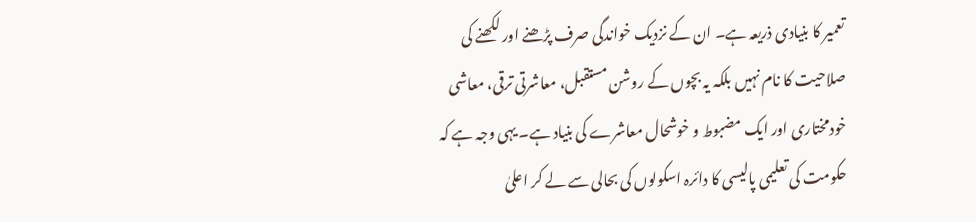تعمیر کا بنیادی ذریعہ ہے۔ ان کے نزدیک خواندگی صرف پڑھنے اور لکھنے کی صلاحیت کا نام نہیں بلکہ یہ بچوں کے روشن مستقبل، معاشرتی ترقی، معاشی خودمختاری اور ایک مضبوط و خوشحال معاشرے کی بنیاد ہے۔ یہی وجہ ہے کہ حکومت کی تعلیمی پالیسی کا دائرہ اسکولوں کی بحالی سے لے کر اعلیٰ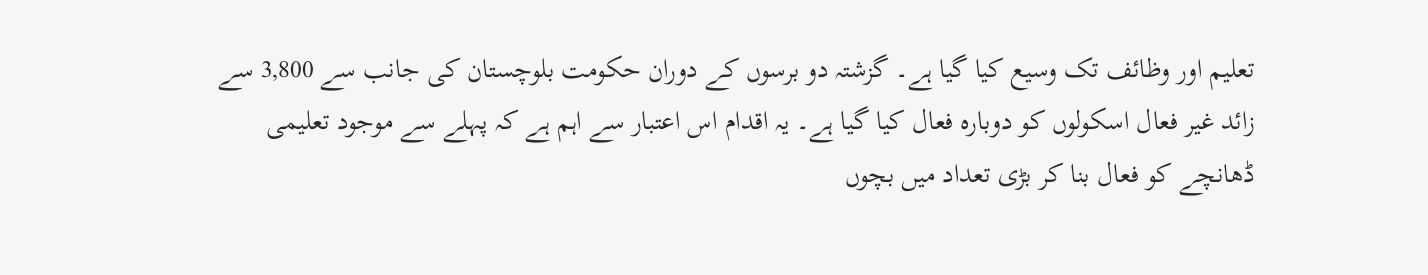تعلیم اور وظائف تک وسیع کیا گیا ہے۔ گزشتہ دو برسوں کے دوران حکومت بلوچستان کی جانب سے 3,800 سے زائد غیر فعال اسکولوں کو دوبارہ فعال کیا گیا ہے۔ یہ اقدام اس اعتبار سے اہم ہے کہ پہلے سے موجود تعلیمی ڈھانچے کو فعال بنا کر بڑی تعداد میں بچوں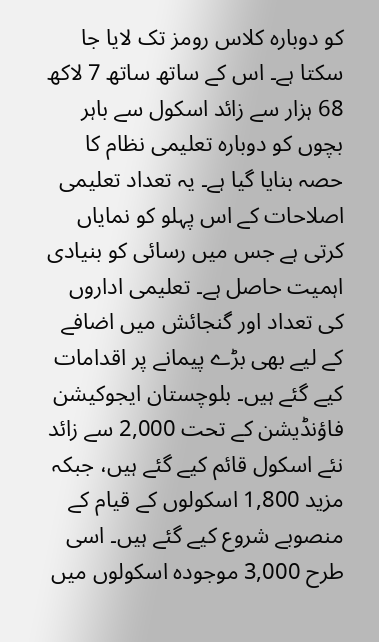کو دوبارہ کلاس رومز تک لایا جا سکتا ہے۔ اس کے ساتھ ساتھ 7 لاکھ 68 ہزار سے زائد اسکول سے باہر بچوں کو دوبارہ تعلیمی نظام کا حصہ بنایا گیا ہے۔ یہ تعداد تعلیمی اصلاحات کے اس پہلو کو نمایاں کرتی ہے جس میں رسائی کو بنیادی اہمیت حاصل ہے۔ تعلیمی اداروں کی تعداد اور گنجائش میں اضافے کے لیے بھی بڑے پیمانے پر اقدامات کیے گئے ہیں۔ بلوچستان ایجوکیشن فاؤنڈیشن کے تحت 2,000 سے زائد نئے اسکول قائم کیے گئے ہیں، جبکہ مزید 1,800 اسکولوں کے قیام کے منصوبے شروع کیے گئے ہیں۔ اسی طرح 3,000 موجودہ اسکولوں میں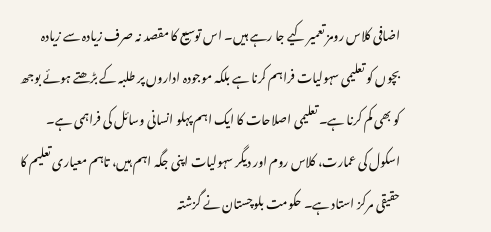اضافی کلاس رومز تعمیر کیے جا رہے ہیں۔ اس توسیع کا مقصد نہ صرف زیادہ سے زیادہ بچوں کو تعلیمی سہولیات فراہم کرنا ہے بلکہ موجودہ اداروں پر طلبہ کے بڑھتے ہوئے بوجھ کو بھی کم کرنا ہے۔ تعلیمی اصلاحات کا ایک اہم پہلو انسانی وسائل کی فراہمی ہے۔ اسکول کی عمارت، کلاس روم اور دیگر سہولیات اپنی جگہ اہم ہیں، تاہم معیاری تعلیم کا حقیقی مرکز استاد ہے۔ حکومت بلوچستان نے گزشتہ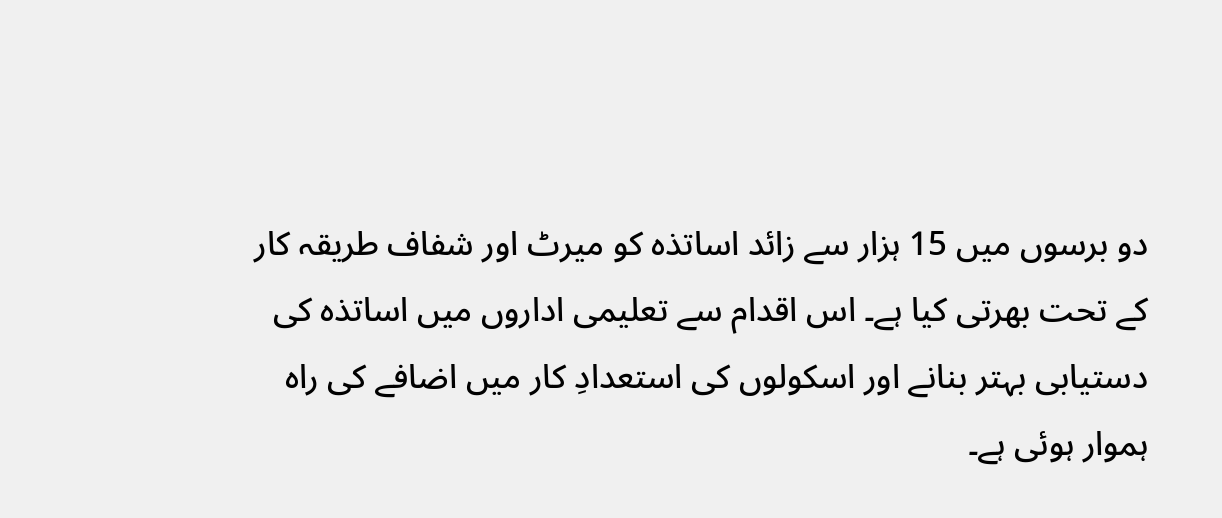دو برسوں میں 15 ہزار سے زائد اساتذہ کو میرٹ اور شفاف طریقہ کار کے تحت بھرتی کیا ہے۔ اس اقدام سے تعلیمی اداروں میں اساتذہ کی دستیابی بہتر بنانے اور اسکولوں کی استعدادِ کار میں اضافے کی راہ ہموار ہوئی ہے۔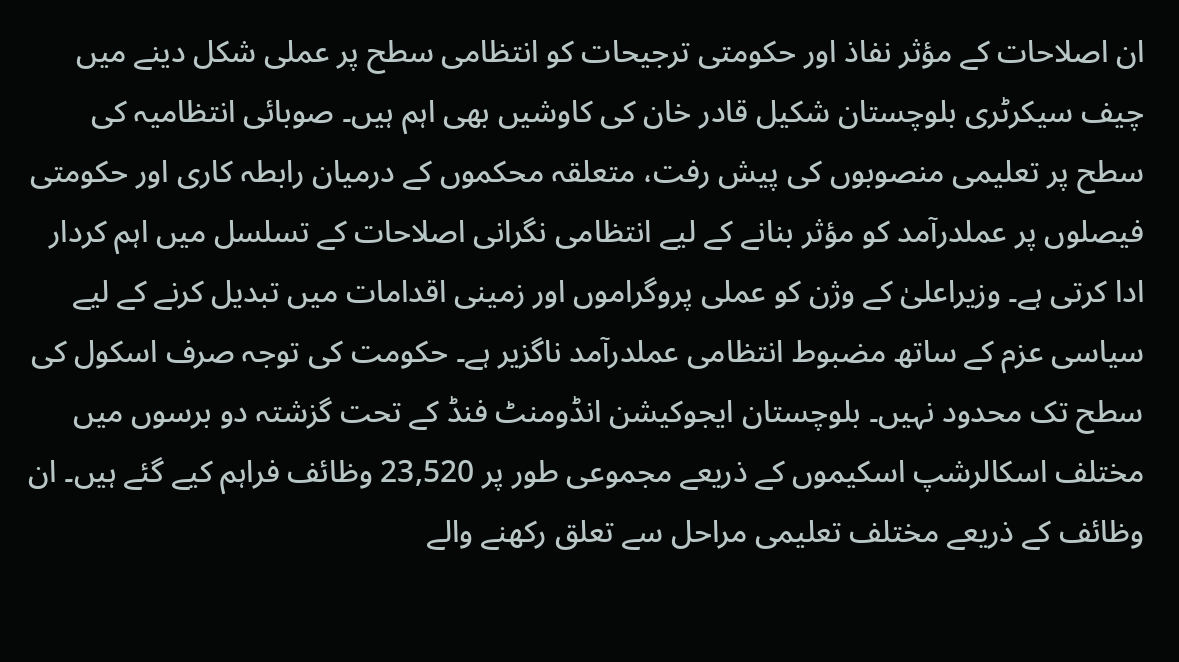ان اصلاحات کے مؤثر نفاذ اور حکومتی ترجیحات کو انتظامی سطح پر عملی شکل دینے میں چیف سیکرٹری بلوچستان شکیل قادر خان کی کاوشیں بھی اہم ہیں۔ صوبائی انتظامیہ کی سطح پر تعلیمی منصوبوں کی پیش رفت، متعلقہ محکموں کے درمیان رابطہ کاری اور حکومتی فیصلوں پر عملدرآمد کو مؤثر بنانے کے لیے انتظامی نگرانی اصلاحات کے تسلسل میں اہم کردار ادا کرتی ہے۔ وزیراعلیٰ کے وژن کو عملی پروگراموں اور زمینی اقدامات میں تبدیل کرنے کے لیے سیاسی عزم کے ساتھ مضبوط انتظامی عملدرآمد ناگزیر ہے۔ حکومت کی توجہ صرف اسکول کی سطح تک محدود نہیں۔ بلوچستان ایجوکیشن انڈومنٹ فنڈ کے تحت گزشتہ دو برسوں میں مختلف اسکالرشپ اسکیموں کے ذریعے مجموعی طور پر 23,520 وظائف فراہم کیے گئے ہیں۔ ان وظائف کے ذریعے مختلف تعلیمی مراحل سے تعلق رکھنے والے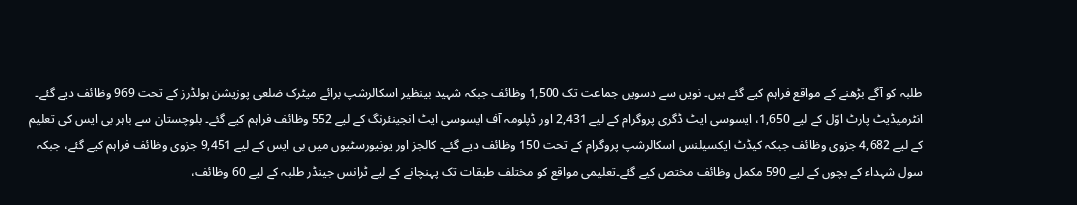طلبہ کو آگے بڑھنے کے مواقع فراہم کیے گئے ہیں۔ نویں سے دسویں جماعت تک 1,500 وظائف جبکہ شہید بینظیر اسکالرشپ برائے میٹرک ضلعی پوزیشن ہولڈرز کے تحت 969 وظائف دیے گئے۔ انٹرمیڈیٹ پارٹ اوّل کے لیے 1,650، ایسوسی ایٹ ڈگری پروگرام کے لیے 2,431 اور ڈپلومہ آف ایسوسی ایٹ انجینئرنگ کے لیے 552 وظائف فراہم کیے گئے۔ بلوچستان سے باہر بی ایس کی تعلیم کے لیے 4,682 جزوی وظائف جبکہ کیڈٹ ایکسیلنس اسکالرشپ پروگرام کے تحت 150 وظائف دیے گئے۔ کالجز اور یونیورسٹیوں میں بی ایس کے لیے 9,451 جزوی وظائف فراہم کیے گئے، جبکہ سول شہداء کے بچوں کے لیے 590 مکمل وظائف مختص کیے گئے۔تعلیمی مواقع کو مختلف طبقات تک پہنچانے کے لیے ٹرانس جینڈر طلبہ کے لیے 60 وظائف،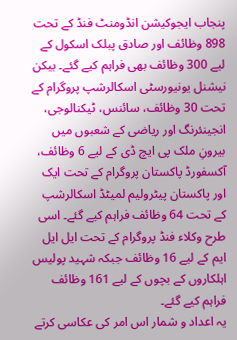پنجاب ایجوکیشن انڈومنٹ فنڈ کے تحت 898 وظائف اور صادق پبلک اسکول کے لیے 300 وظائف بھی فراہم کیے گئے۔ بیکن نیشنل یونیورسٹی اسکالرشپ پروگرام کے تحت 30 وظائف، سائنس، ٹیکنالوجی، انجینئرنگ اور ریاضی کے شعبوں میں بیرونِ ملک پی ایچ ڈی کے لیے 6 وظائف، آکسفورڈ پاکستان پروگرام کے تحت ایک اور پاکستان پیٹرولیم لمیٹڈ اسکالرشپ کے تحت 64 وظائف فراہم کیے گئے۔ اسی طرح وکلاء فنڈ پروگرام کے تحت ایل ایل ایم کے لیے 16 وظائف جبکہ شہید پولیس اہلکاروں کے بچوں کے لیے 161 وظائف فراہم کیے گئے۔
یہ اعداد و شمار اس امر کی عکاسی کرتے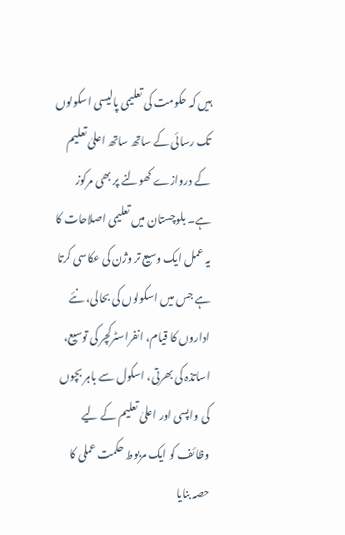ہیں کہ حکومت کی تعلیمی پالیسی اسکولوں تک رسائی کے ساتھ ساتھ اعلیٰ تعلیم کے دروازے کھولنے پر بھی مرکوز ہے۔ بلوچستان میں تعلیمی اصلاحات کا یہ عمل ایک وسیع تر وژن کی عکاسی کرتا ہے جس میں اسکولوں کی بحالی، نئے اداروں کا قیام، انفراسٹرکچر کی توسیع، اساتذہ کی بھرتی، اسکول سے باہر بچوں کی واپسی اور اعلیٰ تعلیم کے لیے وظائف کو ایک مربوط حکمت عملی کا حصہ بنایا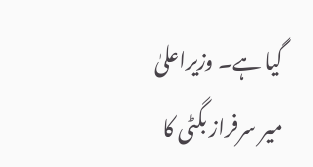گیا ہے۔ وزیراعلیٰ میر سرفراز بگٹی کا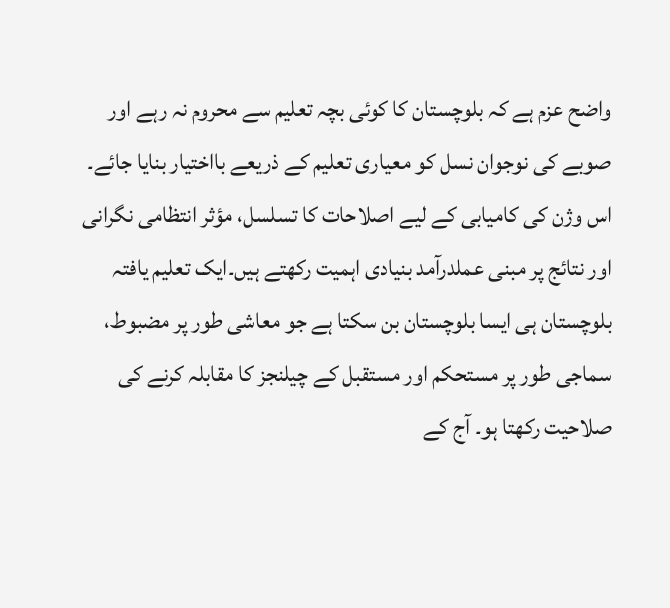واضح عزم ہے کہ بلوچستان کا کوئی بچہ تعلیم سے محروم نہ رہے اور صوبے کی نوجوان نسل کو معیاری تعلیم کے ذریعے بااختیار بنایا جائے۔ اس وژن کی کامیابی کے لیے اصلاحات کا تسلسل، مؤثر انتظامی نگرانی اور نتائج پر مبنی عملدرآمد بنیادی اہمیت رکھتے ہیں۔ایک تعلیم یافتہ بلوچستان ہی ایسا بلوچستان بن سکتا ہے جو معاشی طور پر مضبوط، سماجی طور پر مستحکم اور مستقبل کے چیلنجز کا مقابلہ کرنے کی صلاحیت رکھتا ہو۔ آج کے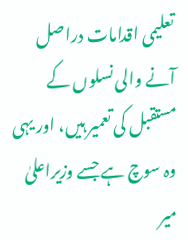تعلیمی اقدامات دراصل آنے والی نسلوں کے مستقبل کی تعمیر ہیں، اور یہی وہ سوچ ہے جسے وزیراعلیٰ میر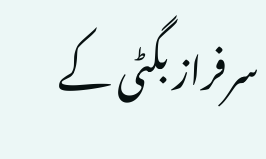سرفراز بگٹی کے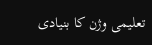تعلیمی وژن کا بنیادی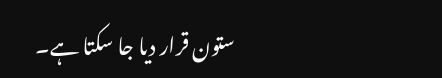ستون قرار دیا جا سکتا ہے۔